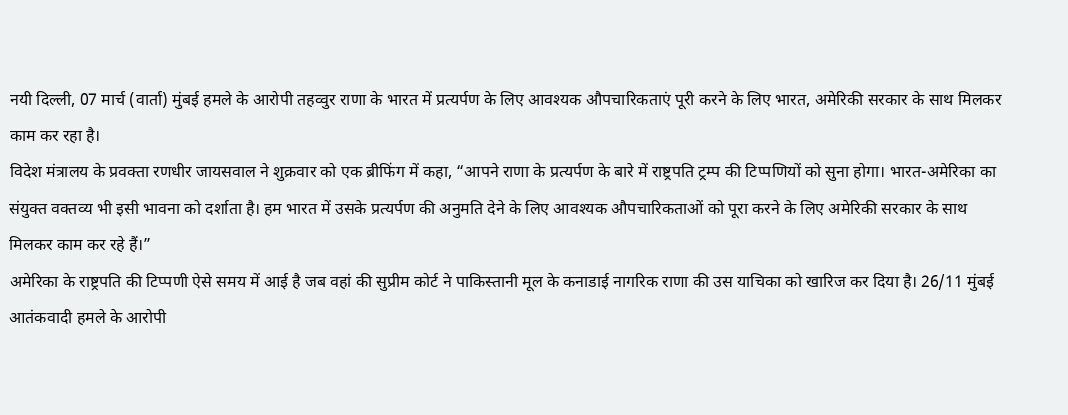नयी दिल्ली, 07 मार्च (वार्ता) मुंबई हमले के आरोपी तहव्वुर राणा के भारत में प्रत्यर्पण के लिए आवश्यक औपचारिकताएं पूरी करने के लिए भारत, अमेरिकी सरकार के साथ मिलकर काम कर रहा है।
विदेश मंत्रालय के प्रवक्ता रणधीर जायसवाल ने शुक्रवार को एक ब्रीफिंग में कहा, “आपने राणा के प्रत्यर्पण के बारे में राष्ट्रपति ट्रम्प की टिप्पणियों को सुना होगा। भारत-अमेरिका का संयुक्त वक्तव्य भी इसी भावना को दर्शाता है। हम भारत में उसके प्रत्यर्पण की अनुमति देने के लिए आवश्यक औपचारिकताओं को पूरा करने के लिए अमेरिकी सरकार के साथ मिलकर काम कर रहे हैं।”
अमेरिका के राष्ट्रपति की टिप्पणी ऐसे समय में आई है जब वहां की सुप्रीम कोर्ट ने पाकिस्तानी मूल के कनाडाई नागरिक राणा की उस याचिका को खारिज कर दिया है। 26/11 मुंबई आतंकवादी हमले के आरोपी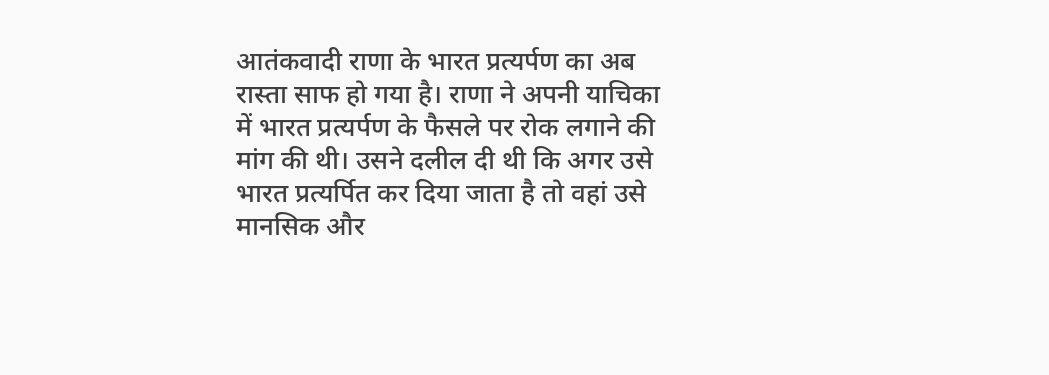आतंकवादी राणा के भारत प्रत्यर्पण का अब रास्ता साफ हो गया है। राणा ने अपनी याचिका में भारत प्रत्यर्पण के फैसले पर रोक लगाने की मांग की थी। उसने दलील दी थी कि अगर उसे भारत प्रत्यर्पित कर दिया जाता है तो वहां उसे मानसिक और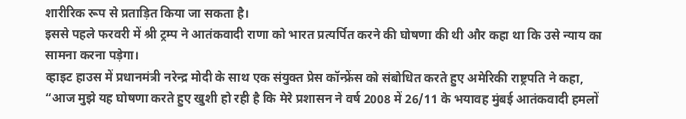शारीरिक रूप से प्रताड़ित किया जा सकता है।
इससे पहले फरवरी में श्री ट्रम्प ने आतंकवादी राणा को भारत प्रत्यर्पित करने की घोषणा की थी और कहा था कि उसे न्याय का सामना करना पड़ेगा।
व्हाइट हाउस में प्रधानमंत्री नरेन्द्र मोदी के साथ एक संयुक्त प्रेस कॉन्फ्रेंस को संबोधित करते हुए अमेरिकी राष्ट्रपति ने कहा, “आज मुझे यह घोषणा करते हुए खुशी हो रही है कि मेरे प्रशासन ने वर्ष 2008 में 26/11 के भयावह मुंबई आतंकवादी हमलों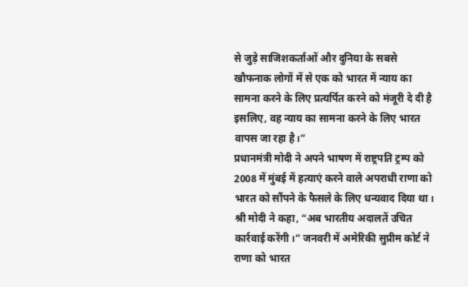से जुड़े साजिशकर्ताओं और दुनिया के सबसे खौफनाक लोगों में से एक को भारत में न्याय का सामना करने के लिए प्रत्यर्पित करने को मंजूरी दे दी है इसलिए, वह न्याय का सामना करने के लिए भारत वापस जा रहा है।”
प्रधानमंत्री मोदी ने अपने भाषण में राष्ट्रपति ट्रम्प को 2008 में मुंबई में हत्याएं करने वाले अपराधी राणा को भारत को सौंपने के फैसले के लिए धन्यवाद दिया था। श्री मोदी ने कहा, “अब भारतीय अदालतें उचित कार्रवाई करेंगी।” जनवरी में अमेरिकी सुप्रीम कोर्ट ने राणा को भारत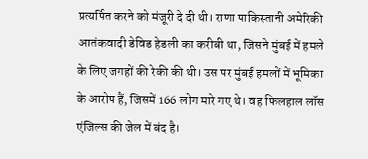प्रत्यर्पित करने को मंजूरी दे दी थी। राणा पाकिस्तानी अमेरिकी आतंकवादी डेविड हेडली का करीबी था, जिसने मुंबई में हमले के लिए जगहों की रेकी की थी। उस पर मुंबई हमलों में भूमिका के आरोप हैं, जिसमें 166 लोग मारे गए थे। वह फिलहाल लॉस एंजिल्स की जेल में बंद है।